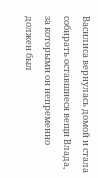Василиса вернулась домой и стала собирать оставшиеся вещи Влада, за которыми он непременно должен был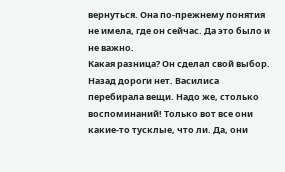вернуться. Она по-прежнему понятия не имела, где он сейчас. Да это было и не важно.
Какая разница? Он сделал свой выбор. Назад дороги нет. Василиса перебирала вещи. Надо же, столько воспоминаний! Только вот все они какие-то тусклые, что ли. Да, они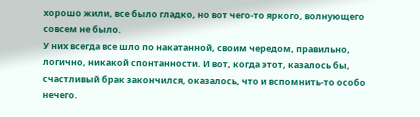хорошо жили, все было гладко, но вот чего-то яркого, волнующего совсем не было.
У них всегда все шло по накатанной, своим чередом, правильно, логично, никакой спонтанности. И вот, когда этот, казалось бы, счастливый брак закончился, оказалось, что и вспомнить-то особо нечего.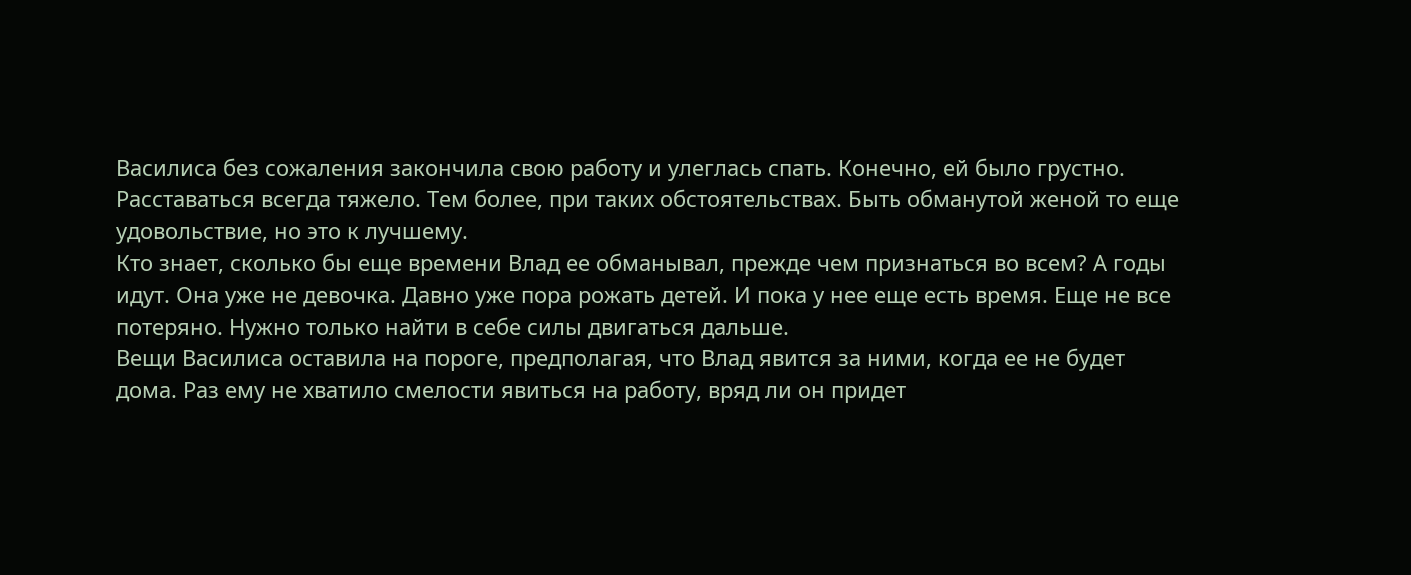Василиса без сожаления закончила свою работу и улеглась спать. Конечно, ей было грустно. Расставаться всегда тяжело. Тем более, при таких обстоятельствах. Быть обманутой женой то еще удовольствие, но это к лучшему.
Кто знает, сколько бы еще времени Влад ее обманывал, прежде чем признаться во всем? А годы идут. Она уже не девочка. Давно уже пора рожать детей. И пока у нее еще есть время. Еще не все потеряно. Нужно только найти в себе силы двигаться дальше.
Вещи Василиса оставила на пороге, предполагая, что Влад явится за ними, когда ее не будет дома. Раз ему не хватило смелости явиться на работу, вряд ли он придет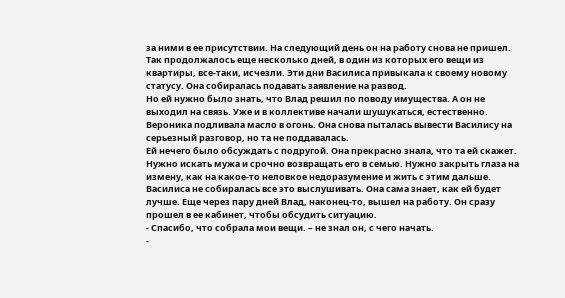за ними в ее присутствии. На следующий день он на работу снова не пришел.
Так продолжалось еще несколько дней, в один из которых его вещи из квартиры, все-таки, исчезли. Эти дни Василиса привыкала к своему новому статусу. Она собиралась подавать заявление на развод.
Но ей нужно было знать, что Влад решил по поводу имущества. А он не выходил на связь. Уже и в коллективе начали шушукаться, естественно. Вероника подливала масло в огонь. Она снова пыталась вывести Василису на серьезный разговор, но та не поддавалась.
Ей нечего было обсуждать с подругой. Она прекрасно знала, что та ей скажет. Нужно искать мужа и срочно возвращать его в семью. Нужно закрыть глаза на измену, как на какое-то неловкое недоразумение и жить с этим дальше.
Василиса не собиралась все это выслушивать. Она сама знает, как ей будет лучше. Еще через пару дней Влад, наконец-то, вышел на работу. Он сразу прошел в ее кабинет, чтобы обсудить ситуацию.
- Спасибо, что собрала мои вещи. – не знал он, с чего начать.
-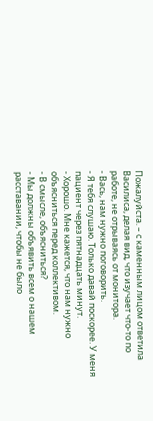Пожалуйста. – с каменным лицом ответила Василиса, делая вид, что изучает что-то по работе, не отрываясь от монитора.
- Вась, нам нужно поговорить.
- Я тебя слушаю. Только давай поскорее. У меня пациент через пятнадцать минут.
- Хорошо. Мне кажется, что нам нужно объясниться перед коллективом.
- В смысле, объясниться?
- Мы должны объявить всем о нашем расставании, чтобы не было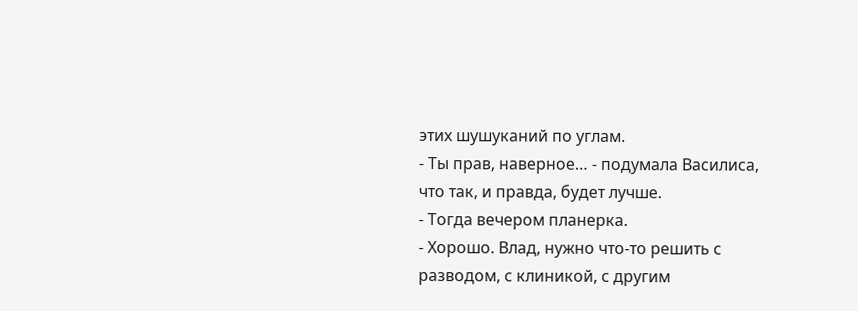этих шушуканий по углам.
- Ты прав, наверное… - подумала Василиса, что так, и правда, будет лучше.
- Тогда вечером планерка.
- Хорошо. Влад, нужно что-то решить с разводом, с клиникой, с другим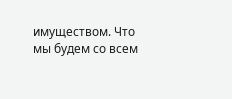имуществом. Что мы будем со всем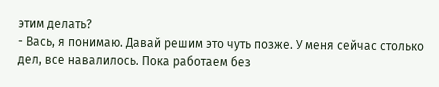этим делать?
- Вась, я понимаю. Давай решим это чуть позже. У меня сейчас столько дел, все навалилось. Пока работаем без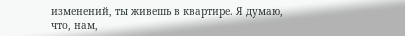изменений, ты живешь в квартире. Я думаю, что, нам,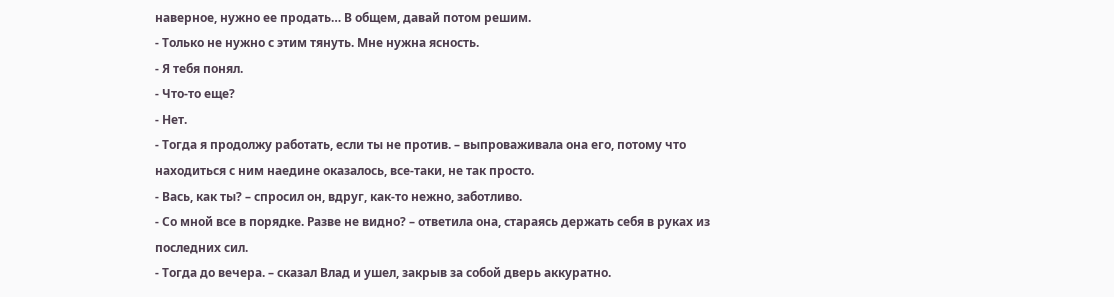наверное, нужно ее продать… В общем, давай потом решим.
- Только не нужно с этим тянуть. Мне нужна ясность.
- Я тебя понял.
- Что-то еще?
- Нет.
- Тогда я продолжу работать, если ты не против. – выпроваживала она его, потому что находиться с ним наедине оказалось, все-таки, не так просто.
- Вась, как ты? – спросил он, вдруг, как-то нежно, заботливо.
- Со мной все в порядке. Разве не видно? – ответила она, стараясь держать себя в руках из последних сил.
- Тогда до вечера. – сказал Влад и ушел, закрыв за собой дверь аккуратно.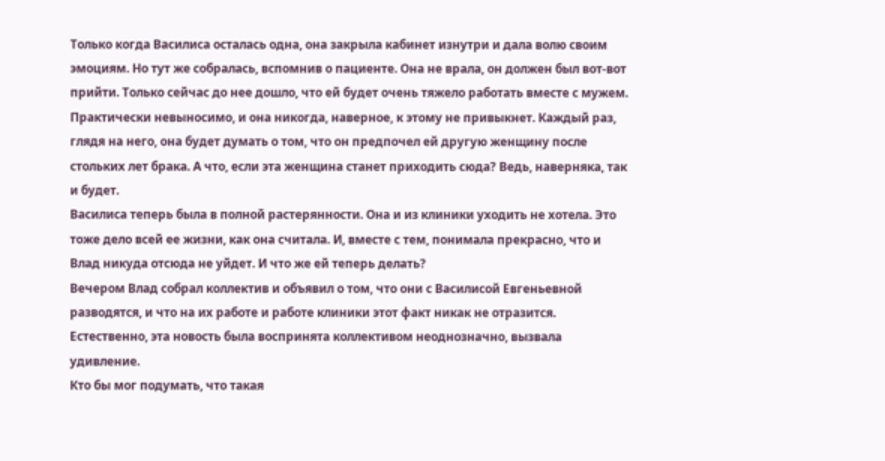Только когда Василиса осталась одна, она закрыла кабинет изнутри и дала волю своим эмоциям. Но тут же собралась, вспомнив о пациенте. Она не врала, он должен был вот-вот прийти. Только сейчас до нее дошло, что ей будет очень тяжело работать вместе с мужем.
Практически невыносимо, и она никогда, наверное, к этому не привыкнет. Каждый раз, глядя на него, она будет думать о том, что он предпочел ей другую женщину после стольких лет брака. А что, если эта женщина станет приходить сюда? Ведь, наверняка, так и будет.
Василиса теперь была в полной растерянности. Она и из клиники уходить не хотела. Это тоже дело всей ее жизни, как она считала. И, вместе с тем, понимала прекрасно, что и Влад никуда отсюда не уйдет. И что же ей теперь делать?
Вечером Влад собрал коллектив и объявил о том, что они с Василисой Евгеньевной разводятся, и что на их работе и работе клиники этот факт никак не отразится. Естественно, эта новость была воспринята коллективом неоднозначно, вызвала удивление.
Кто бы мог подумать, что такая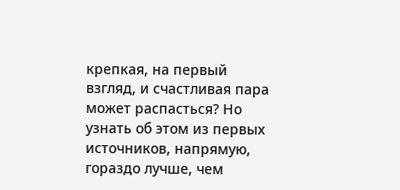крепкая, на первый взгляд, и счастливая пара может распасться? Но узнать об этом из первых источников, напрямую, гораздо лучше, чем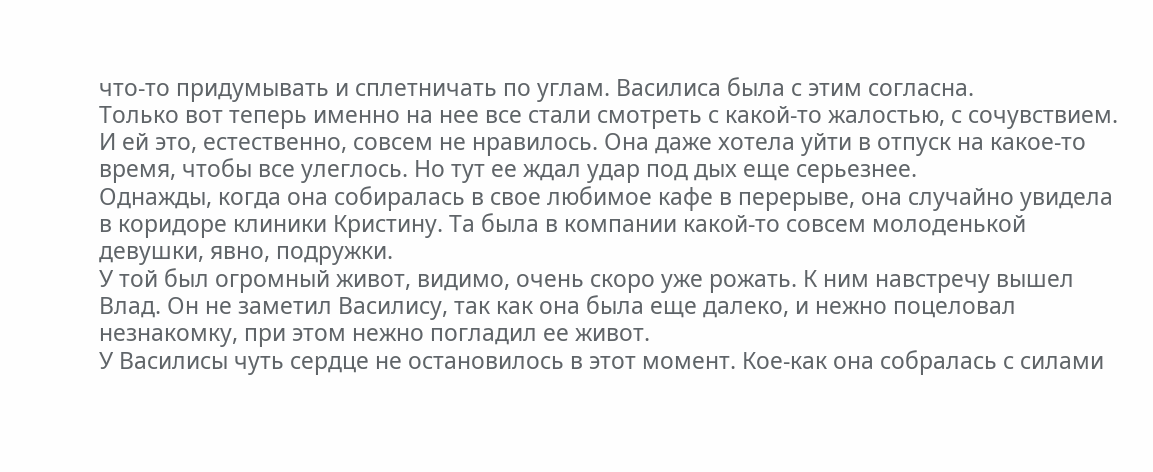что-то придумывать и сплетничать по углам. Василиса была с этим согласна.
Только вот теперь именно на нее все стали смотреть с какой-то жалостью, с сочувствием. И ей это, естественно, совсем не нравилось. Она даже хотела уйти в отпуск на какое-то время, чтобы все улеглось. Но тут ее ждал удар под дых еще серьезнее.
Однажды, когда она собиралась в свое любимое кафе в перерыве, она случайно увидела в коридоре клиники Кристину. Та была в компании какой-то совсем молоденькой девушки, явно, подружки.
У той был огромный живот, видимо, очень скоро уже рожать. К ним навстречу вышел Влад. Он не заметил Василису, так как она была еще далеко, и нежно поцеловал незнакомку, при этом нежно погладил ее живот.
У Василисы чуть сердце не остановилось в этот момент. Кое-как она собралась с силами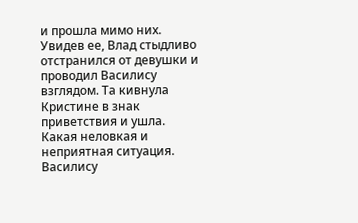и прошла мимо них. Увидев ее, Влад стыдливо отстранился от девушки и проводил Василису взглядом. Та кивнула Кристине в знак приветствия и ушла.
Какая неловкая и неприятная ситуация. Василису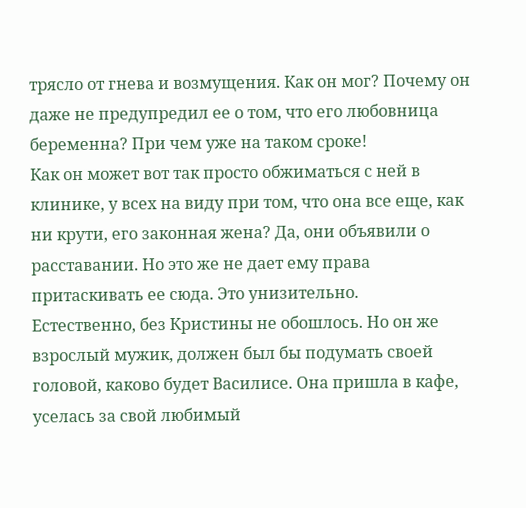трясло от гнева и возмущения. Как он мог? Почему он даже не предупредил ее о том, что его любовница беременна? При чем уже на таком сроке!
Как он может вот так просто обжиматься с ней в клинике, у всех на виду при том, что она все еще, как ни крути, его законная жена? Да, они объявили о расставании. Но это же не дает ему права притаскивать ее сюда. Это унизительно.
Естественно, без Кристины не обошлось. Но он же взрослый мужик, должен был бы подумать своей головой, каково будет Василисе. Она пришла в кафе, уселась за свой любимый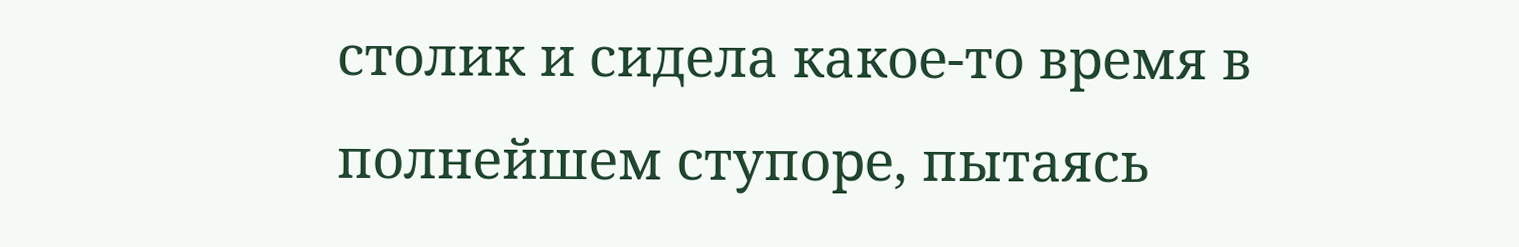столик и сидела какое-то время в полнейшем ступоре, пытаясь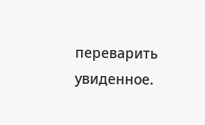переварить увиденное.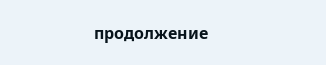продолжение